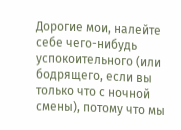Дорогие мои, налейте себе чего-нибудь успокоительного (или бодрящего, если вы только что с ночной смены), потому что мы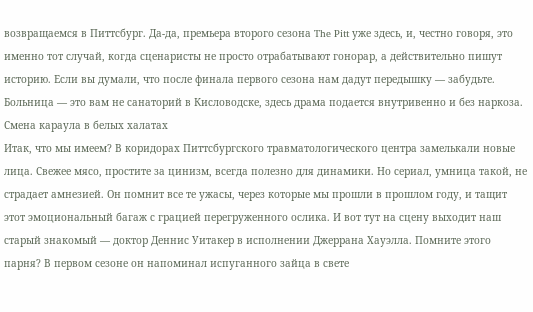возвращаемся в Питтсбург. Да-да, премьера второго сезона The Pitt уже здесь, и, честно говоря, это именно тот случай, когда сценаристы не просто отрабатывают гонорар, а действительно пишут историю. Если вы думали, что после финала первого сезона нам дадут передышку — забудьте. Больница — это вам не санаторий в Кисловодске, здесь драма подается внутривенно и без наркоза.
Смена караула в белых халатах
Итак, что мы имеем? В коридорах Питтсбургского травматологического центра замелькали новые лица. Свежее мясо, простите за цинизм, всегда полезно для динамики. Но сериал, умница такой, не страдает амнезией. Он помнит все те ужасы, через которые мы прошли в прошлом году, и тащит этот эмоциональный багаж с грацией перегруженного ослика. И вот тут на сцену выходит наш старый знакомый — доктор Деннис Уитакер в исполнении Джеррана Хауэлла. Помните этого парня? В первом сезоне он напоминал испуганного зайца в свете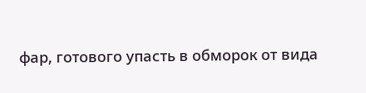фар, готового упасть в обморок от вида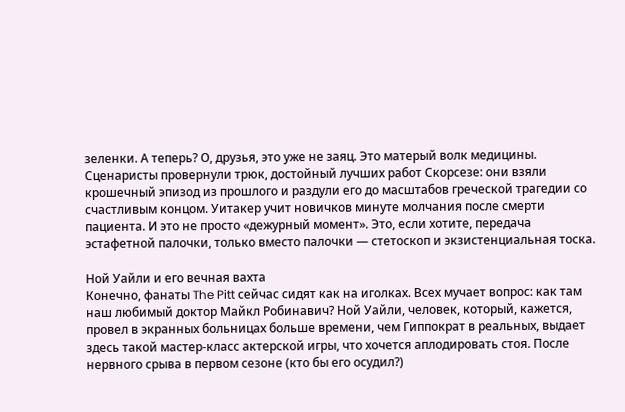зеленки. А теперь? О, друзья, это уже не заяц. Это матерый волк медицины.
Сценаристы провернули трюк, достойный лучших работ Скорсезе: они взяли крошечный эпизод из прошлого и раздули его до масштабов греческой трагедии со счастливым концом. Уитакер учит новичков минуте молчания после смерти пациента. И это не просто «дежурный момент». Это, если хотите, передача эстафетной палочки, только вместо палочки — стетоскоп и экзистенциальная тоска.

Ной Уайли и его вечная вахта
Конечно, фанаты The Pitt сейчас сидят как на иголках. Всех мучает вопрос: как там наш любимый доктор Майкл Робинавич? Ной Уайли, человек, который, кажется, провел в экранных больницах больше времени, чем Гиппократ в реальных, выдает здесь такой мастер-класс актерской игры, что хочется аплодировать стоя. После нервного срыва в первом сезоне (кто бы его осудил?)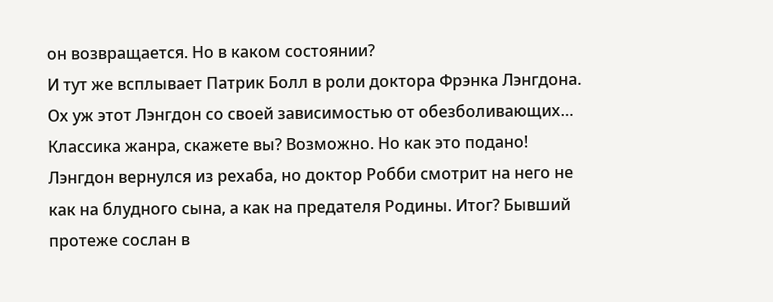он возвращается. Но в каком состоянии?
И тут же всплывает Патрик Болл в роли доктора Фрэнка Лэнгдона. Ох уж этот Лэнгдон со своей зависимостью от обезболивающих… Классика жанра, скажете вы? Возможно. Но как это подано! Лэнгдон вернулся из рехаба, но доктор Робби смотрит на него не как на блудного сына, а как на предателя Родины. Итог? Бывший протеже сослан в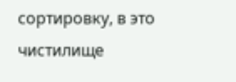сортировку, в это чистилище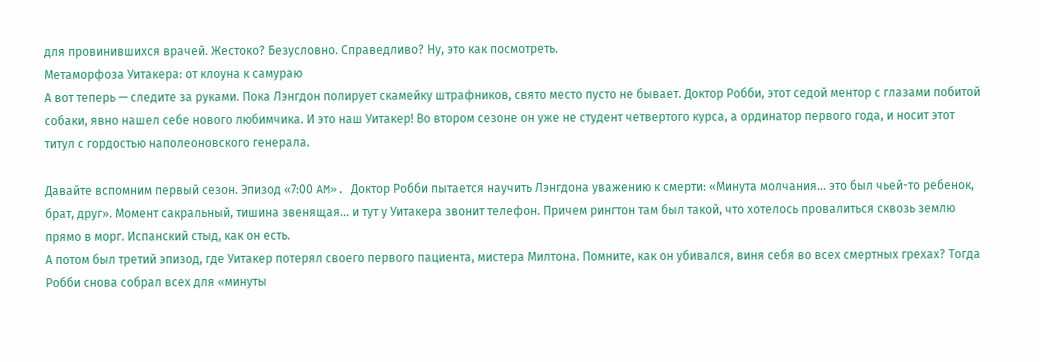для провинившихся врачей. Жестоко? Безусловно. Справедливо? Ну, это как посмотреть.
Метаморфоза Уитакера: от клоуна к самураю
А вот теперь — следите за руками. Пока Лэнгдон полирует скамейку штрафников, свято место пусто не бывает. Доктор Робби, этот седой ментор с глазами побитой собаки, явно нашел себе нового любимчика. И это наш Уитакер! Во втором сезоне он уже не студент четвертого курса, а ординатор первого года, и носит этот титул с гордостью наполеоновского генерала.

Давайте вспомним первый сезон. Эпизод «7:00 AM». Доктор Робби пытается научить Лэнгдона уважению к смерти: «Минута молчания… это был чьей-то ребенок, брат, друг». Момент сакральный, тишина звенящая… и тут у Уитакера звонит телефон. Причем рингтон там был такой, что хотелось провалиться сквозь землю прямо в морг. Испанский стыд, как он есть.
А потом был третий эпизод, где Уитакер потерял своего первого пациента, мистера Милтона. Помните, как он убивался, виня себя во всех смертных грехах? Тогда Робби снова собрал всех для «минуты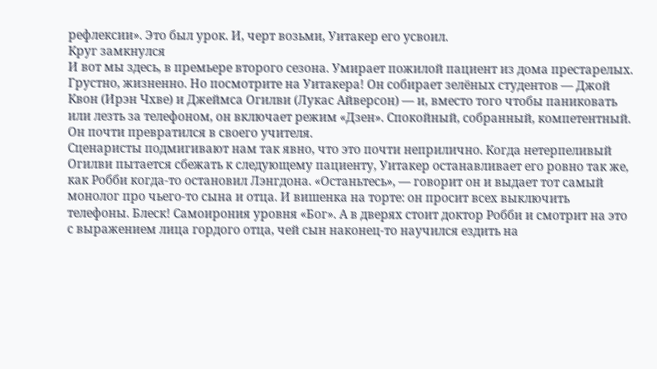рефлексии». Это был урок. И, черт возьми, Уитакер его усвоил.
Круг замкнулся
И вот мы здесь, в премьере второго сезона. Умирает пожилой пациент из дома престарелых. Грустно, жизненно. Но посмотрите на Уитакера! Он собирает зелёных студентов — Джой Квон (Ирэн Чхве) и Джеймса Огилви (Лукас Айверсон) — и, вместо того чтобы паниковать или лезть за телефоном, он включает режим «Дзен». Спокойный, собранный, компетентный. Он почти превратился в своего учителя.
Сценаристы подмигивают нам так явно, что это почти неприлично. Когда нетерпеливый Огилви пытается сбежать к следующему пациенту, Уитакер останавливает его ровно так же, как Робби когда-то остановил Лэнгдона. «Останьтесь», — говорит он и выдает тот самый монолог про чьего-то сына и отца. И вишенка на торте: он просит всех выключить телефоны. Блеск! Самоирония уровня «Бог». А в дверях стоит доктор Робби и смотрит на это с выражением лица гордого отца, чей сын наконец-то научился ездить на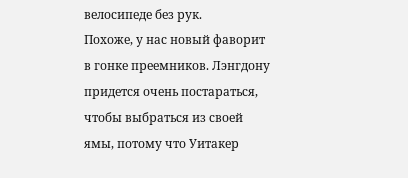велосипеде без рук.
Похоже, у нас новый фаворит в гонке преемников. Лэнгдону придется очень постараться, чтобы выбраться из своей ямы, потому что Уитакер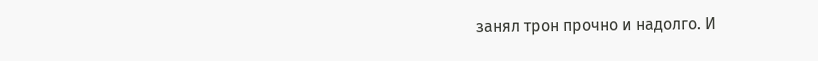занял трон прочно и надолго. И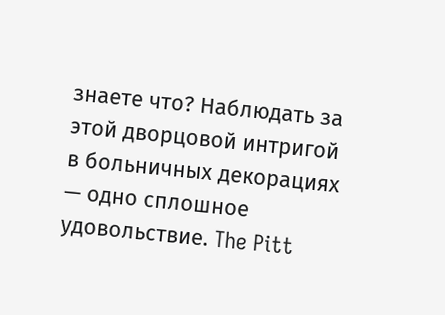знаете что? Наблюдать за этой дворцовой интригой в больничных декорациях — одно сплошное удовольствие. The Pitt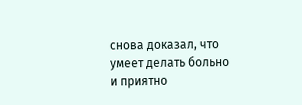снова доказал, что умеет делать больно и приятно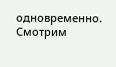одновременно. Смотрим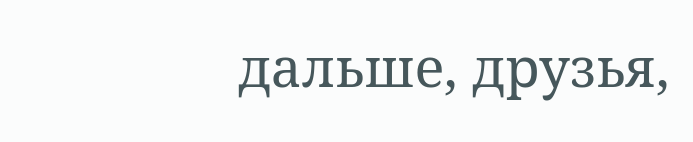дальше, друзья,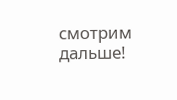смотрим дальше!